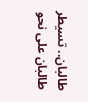طالبان.. تسيطر طالبان على نحو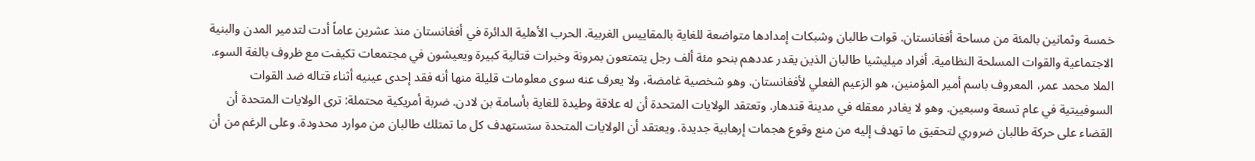خمسة وثمانين بالمئة من مساحة أفغانستان. قوات طالبان وشبكات إمدادها متواضعة للغاية بالمقاييس الغربية. الحرب الأهلية الدائرة في أفغانستان منذ عشرين عاماً أدت لتدمير المدن والبنية الاجتماعية والقوات المسلحة النظامية. أفراد ميليشيا طالبان الذين يقدر عددهم بنحو مئة ألف رجل يتمتعون بمرونة وخبرات قتالية كبيرة ويعيشون في مجتمعات تكيفت مع ظروف بالغة السوء. الملا محمد عمر، المعروف باسم أمير المؤمنين، هو الزعيم الفعلي لأفغانستان. وهو شخصية غامضة، ولا يعرف عنه سوى معلومات قليلة منها أنه فقد إحدى عينيه أثناء قتاله ضد القوات السوفييتية في عام تسعة وسبعين. وهو لا يغادر معقله في مدينة قندهار. وتعتقد الولايات المتحدة أن له علاقة وطيدة للغاية بأسامة بن لادن. ضربة أمريكية محتملة: ترى الولايات المتحدة أن القضاء على حركة طالبان ضروري لتحقيق ما تهدف إليه من منع وقوع هجمات إرهابية جديدة. ويعتقد أن الولايات المتحدة ستستهدف كل ما تمتلك طالبان من موارد محدودة. وعلى الرغم من أن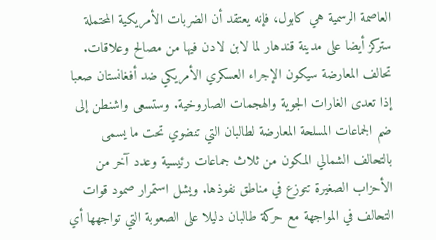العاصمة الرسمية هي كابول، فإنه يعتقد أن الضربات الأمريكية المحتملة ستركز أيضا على مدينة قندهار لما لابن لادن فيها من مصالح وعلاقات. تحالف المعارضة سيكون الإجراء العسكري الأمريكي ضد أفغانستان صعبا إذا تعدى الغارات الجوية والهجمات الصاروخية. وستسعى واشنطن إلى ضم الجماعات المسلحة المعارضة لطالبان التي تنضوي تحت ما يسمى بالتحالف الشمالي المكون من ثلاث جماعات رئيسية وعدد آخر من الأحزاب الصغيرة تتوزع في مناطق نفوذها. ويشل استمرار صمود قوات التحالف في المواجهة مع حركة طالبان دليلا على الصعوبة التي تواجهها أي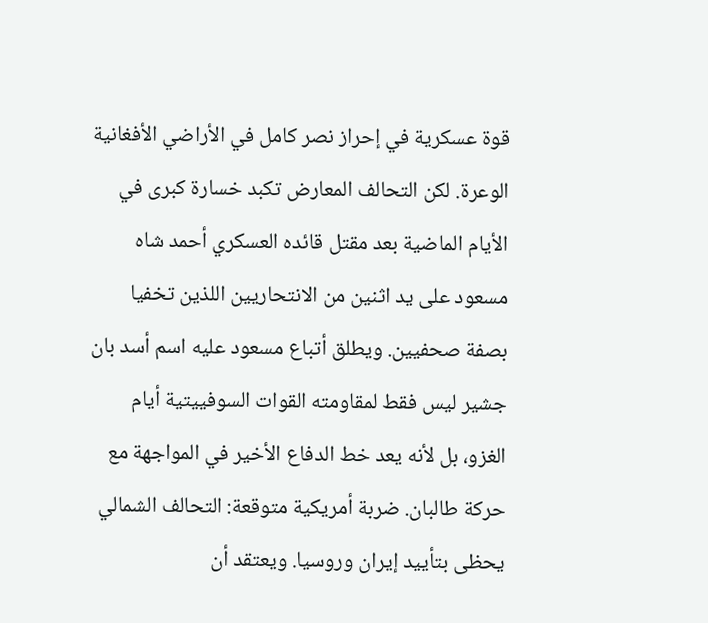قوة عسكرية في إحراز نصر كامل في الأراضي الأفغانية الوعرة. لكن التحالف المعارض تكبد خسارة كبرى في الأيام الماضية بعد مقتل قائده العسكري أحمد شاه مسعود على يد اثنين من الانتحاريين اللذين تخفيا بصفة صحفيين. ويطلق أتباع مسعود عليه اسم أسد بان جشير ليس فقط لمقاومته القوات السوفييتية أيام الغزو، بل لأنه يعد خط الدفاع الأخير في المواجهة مع حركة طالبان. ضربة أمريكية متوقعة: التحالف الشمالي يحظى بتأييد إيران وروسيا. ويعتقد أن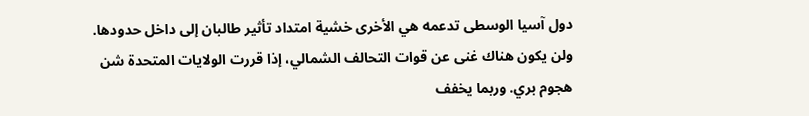دول آسيا الوسطى تدعمه هي الأخرى خشية امتداد تأثير طالبان إلى داخل حدودها. ولن يكون هناك غنى عن قوات التحالف الشمالي، إذا قررت الولايات المتحدة شن هجوم بري. وربما يخفف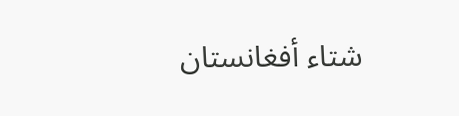شتاء أفغانستان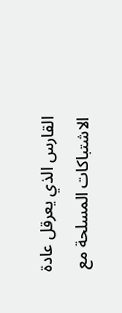القارس الذي يعرقل عادة الاشتباكات المسلحة مع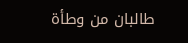طالبان من وطأة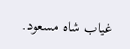غياب شاه مسعود.